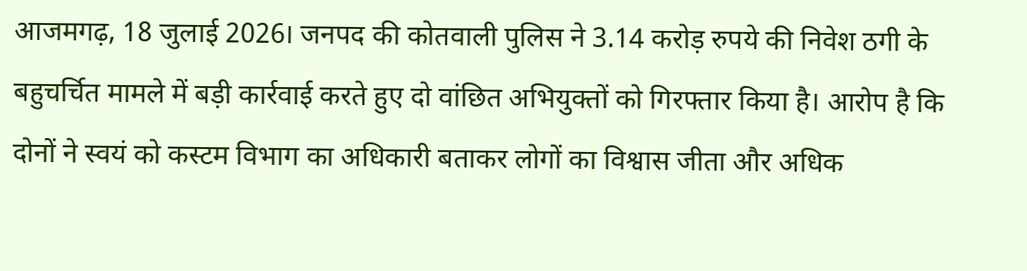आजमगढ़, 18 जुलाई 2026। जनपद की कोतवाली पुलिस ने 3.14 करोड़ रुपये की निवेश ठगी के बहुचर्चित मामले में बड़ी कार्रवाई करते हुए दो वांछित अभियुक्तों को गिरफ्तार किया है। आरोप है कि दोनों ने स्वयं को कस्टम विभाग का अधिकारी बताकर लोगों का विश्वास जीता और अधिक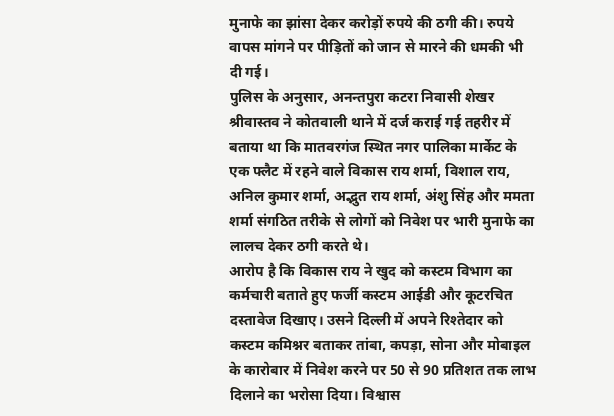मुनाफे का झांसा देकर करोड़ों रुपये की ठगी की। रुपये वापस मांगने पर पीड़ितों को जान से मारने की धमकी भी दी गई।
पुलिस के अनुसार, अनन्तपुरा कटरा निवासी शेखर श्रीवास्तव ने कोतवाली थाने में दर्ज कराई गई तहरीर में बताया था कि मातवरगंज स्थित नगर पालिका मार्केट के एक फ्लैट में रहने वाले विकास राय शर्मा, विशाल राय, अनिल कुमार शर्मा, अद्भुत राय शर्मा, अंशु सिंह और ममता शर्मा संगठित तरीके से लोगों को निवेश पर भारी मुनाफे का लालच देकर ठगी करते थे।
आरोप है कि विकास राय ने खुद को कस्टम विभाग का कर्मचारी बताते हुए फर्जी कस्टम आईडी और कूटरचित दस्तावेज दिखाए। उसने दिल्ली में अपने रिश्तेदार को कस्टम कमिश्नर बताकर तांबा, कपड़ा, सोना और मोबाइल के कारोबार में निवेश करने पर 50 से 90 प्रतिशत तक लाभ दिलाने का भरोसा दिया। विश्वास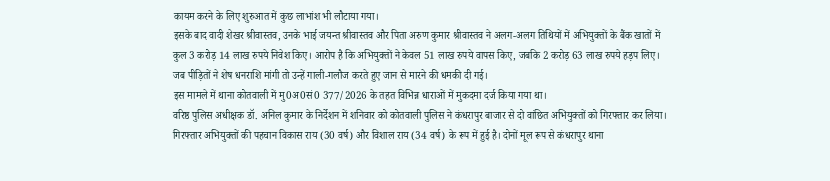कायम करने के लिए शुरुआत में कुछ लाभांश भी लौटाया गया।
इसके बाद वादी शेखर श्रीवास्तव, उनके भाई जयन्त श्रीवास्तव और पिता अरुण कुमार श्रीवास्तव ने अलग-अलग तिथियों में अभियुक्तों के बैंक खातों में कुल 3 करोड़ 14 लाख रुपये निवेश किए। आरोप है कि अभियुक्तों ने केवल 51 लाख रुपये वापस किए, जबकि 2 करोड़ 63 लाख रुपये हड़प लिए। जब पीड़ितों ने शेष धनराशि मांगी तो उन्हें गाली-गलौज करते हुए जान से मारने की धमकी दी गई।
इस मामले में थाना कोतवाली में मु0अ0सं0 377/2026 के तहत विभिन्न धाराओं में मुकदमा दर्ज किया गया था।
वरिष्ठ पुलिस अधीक्षक डॉ. अनिल कुमार के निर्देशन में शनिवार को कोतवाली पुलिस ने कंधरापुर बाजार से दो वांछित अभियुक्तों को गिरफ्तार कर लिया। गिरफ्तार अभियुक्तों की पहचान विकास राय (30 वर्ष) और विशाल राय (34 वर्ष) के रूप में हुई है। दोनों मूल रूप से कंधरापुर थाना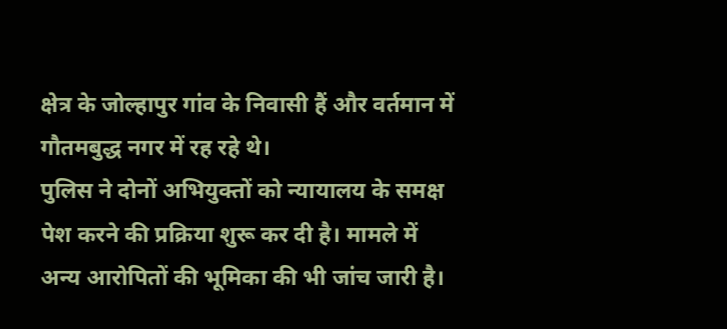क्षेत्र के जोल्हापुर गांव के निवासी हैं और वर्तमान में गौतमबुद्ध नगर में रह रहे थे।
पुलिस ने दोनों अभियुक्तों को न्यायालय के समक्ष पेश करने की प्रक्रिया शुरू कर दी है। मामले में अन्य आरोपितों की भूमिका की भी जांच जारी है।